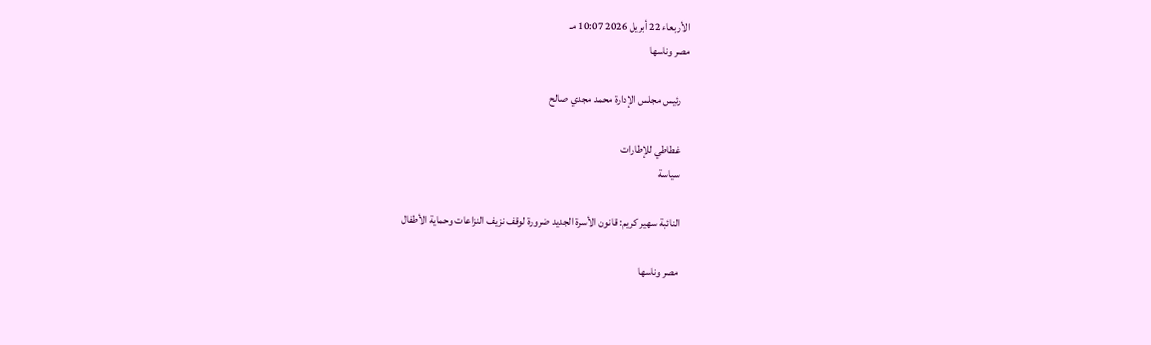الأربعاء 22 أبريل 2026 10:07 مـ
مصر وناسها

    رئيس مجلس الإدارة محمد مجدي صالح

    غطاطي للإطارات
    سياسة

    النائبة سهير كريم: قانون الأسرة الجديد ضرورة لوقف نزيف النزاعات وحماية الأطفال

    مصر وناسها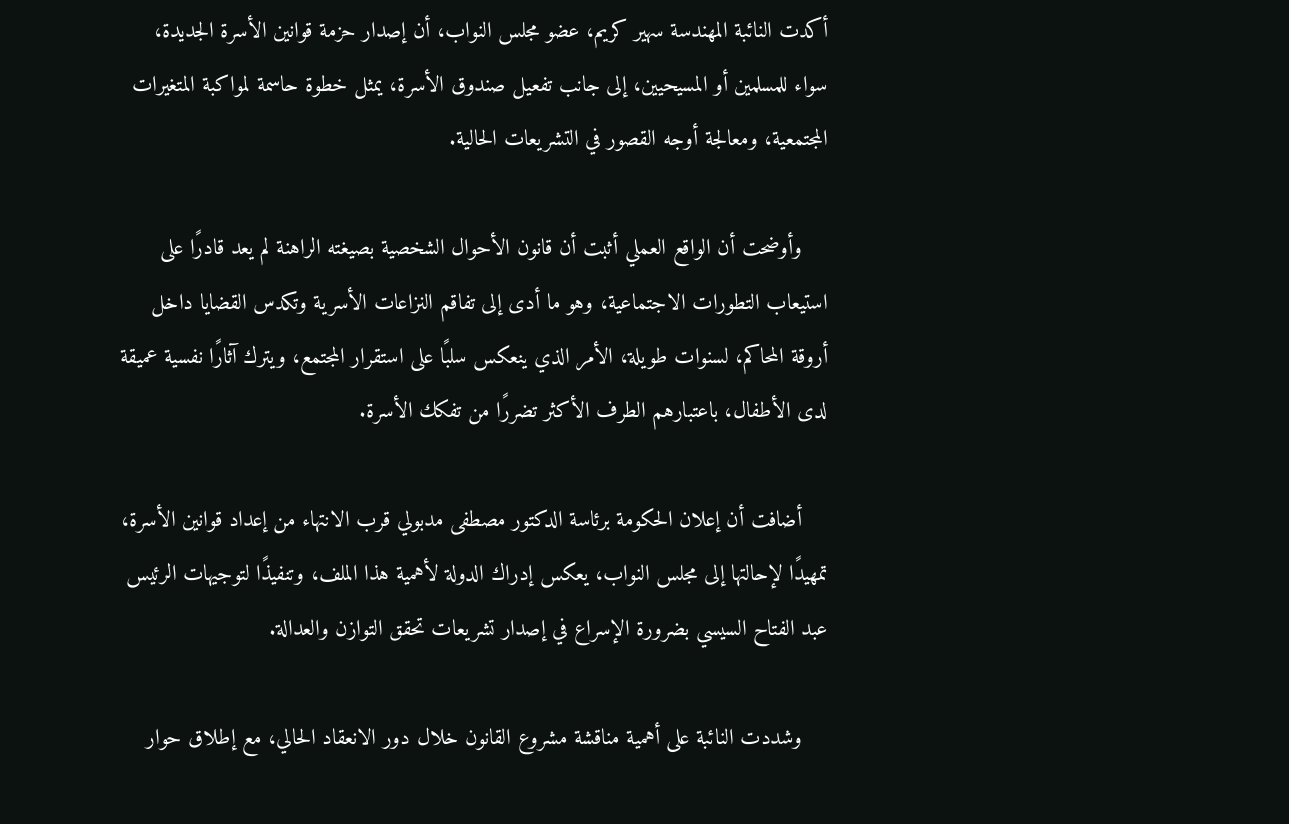أكدت النائبة المهندسة سهير كريم، عضو مجلس النواب، أن إصدار حزمة قوانين الأسرة الجديدة، سواء للمسلمين أو المسيحيين، إلى جانب تفعيل صندوق الأسرة، يمثل خطوة حاسمة لمواكبة المتغيرات المجتمعية، ومعالجة أوجه القصور في التشريعات الحالية.

    وأوضحت أن الواقع العملي أثبت أن قانون الأحوال الشخصية بصيغته الراهنة لم يعد قادرًا على استيعاب التطورات الاجتماعية، وهو ما أدى إلى تفاقم النزاعات الأسرية وتكدس القضايا داخل أروقة المحاكم، لسنوات طويلة، الأمر الذي ينعكس سلبًا على استقرار المجتمع، ويترك آثارًا نفسية عميقة لدى الأطفال، باعتبارهم الطرف الأكثر تضررًا من تفكك الأسرة.

    أضافت أن إعلان الحكومة برئاسة الدكتور مصطفى مدبولي قرب الانتهاء من إعداد قوانين الأسرة، تمهيدًا لإحالتها إلى مجلس النواب، يعكس إدراك الدولة لأهمية هذا الملف، وتنفيذًا لتوجيهات الرئيس عبد الفتاح السيسي بضرورة الإسراع في إصدار تشريعات تحقق التوازن والعدالة.

    وشددت النائبة على أهمية مناقشة مشروع القانون خلال دور الانعقاد الحالي، مع إطلاق حوار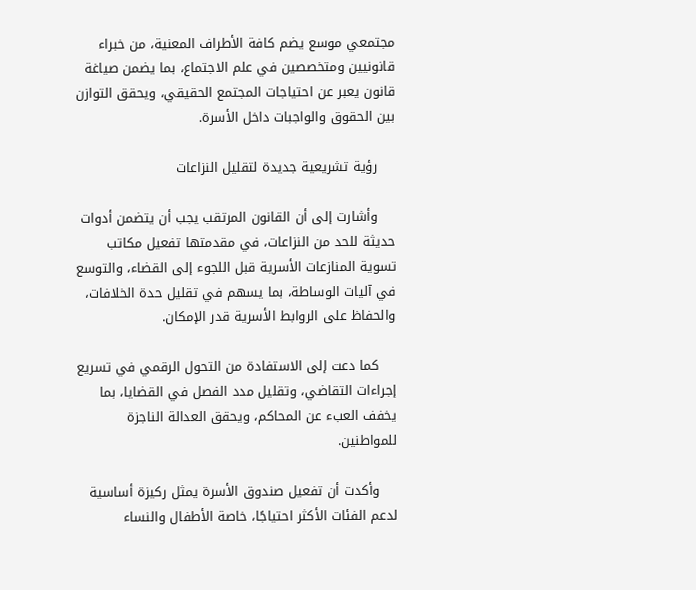مجتمعي موسع يضم كافة الأطراف المعنية، من خبراء قانونيين ومتخصصين في علم الاجتماع، بما يضمن صياغة قانون يعبر عن احتياجات المجتمع الحقيقي، ويحقق التوازن بين الحقوق والواجبات داخل الأسرة.

    رؤية تشريعية جديدة لتقليل النزاعات

    وأشارت إلى أن القانون المرتقب يجب أن يتضمن أدوات حديثة للحد من النزاعات، في مقدمتها تفعيل مكاتب تسوية المنازعات الأسرية قبل اللجوء إلى القضاء، والتوسع في آليات الوساطة، بما يسهم في تقليل حدة الخلافات، والحفاظ على الروابط الأسرية قدر الإمكان.

    كما دعت إلى الاستفادة من التحول الرقمي في تسريع إجراءات التقاضي، وتقليل مدد الفصل في القضايا، بما يخفف العبء عن المحاكم، ويحقق العدالة الناجزة للمواطنين.

    وأكدت أن تفعيل صندوق الأسرة يمثل ركيزة أساسية لدعم الفئات الأكثر احتياجًا، خاصة الأطفال والنساء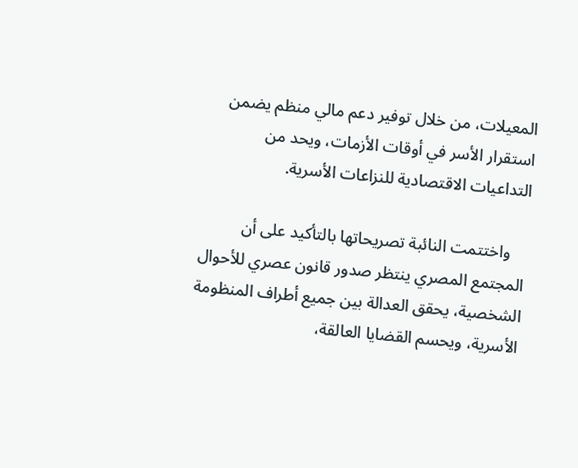المعيلات، من خلال توفير دعم مالي منظم يضمن استقرار الأسر في أوقات الأزمات، ويحد من التداعيات الاقتصادية للنزاعات الأسرية.

    واختتمت النائبة تصريحاتها بالتأكيد على أن المجتمع المصري ينتظر صدور قانون عصري للأحوال الشخصية، يحقق العدالة بين جميع أطراف المنظومة الأسرية، ويحسم القضايا العالقة،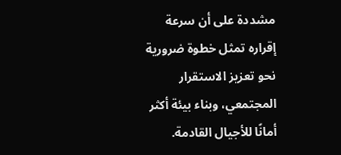مشددة على أن سرعة إقراره تمثل خطوة ضرورية نحو تعزيز الاستقرار المجتمعي، وبناء بيئة أكثر أمانًا للأجيال القادمة.